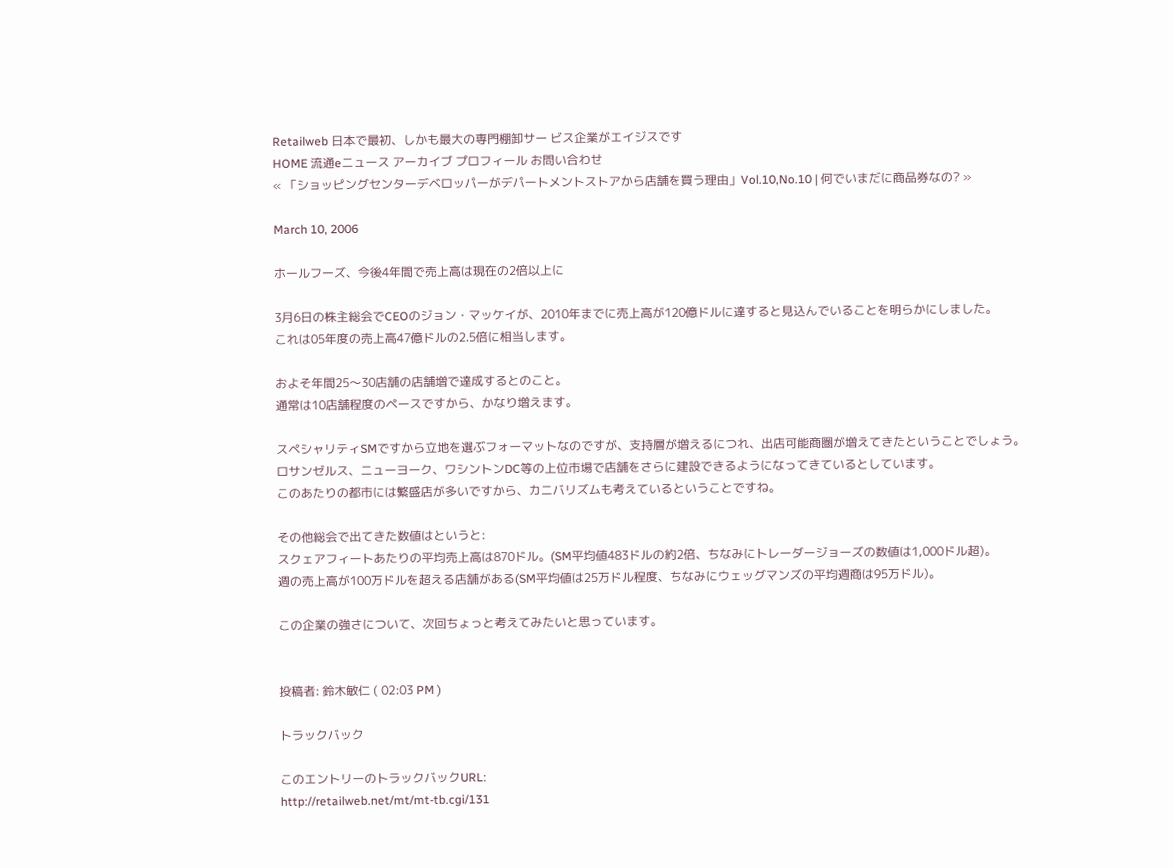Retailweb 日本で最初、しかも最大の専門棚卸サー ビス企業がエイジスです
HOME 流通eニュース アーカイブ プロフィール お問い合わせ
« 「ショッピングセンターデベロッパーがデパートメントストアから店舗を買う理由」Vol.10,No.10 | 何でいまだに商品券なの? »

March 10, 2006

ホールフーズ、今後4年間で売上高は現在の2倍以上に

3月6日の株主総会でCEOのジョン・マッケイが、2010年までに売上高が120億ドルに達すると見込んでいることを明らかにしました。
これは05年度の売上高47億ドルの2.5倍に相当します。

およそ年間25〜30店舗の店舗増で達成するとのこと。
通常は10店舗程度のペースですから、かなり増えます。

スペシャリティSMですから立地を選ぶフォーマットなのですが、支持層が増えるにつれ、出店可能商圏が増えてきたということでしょう。
ロサンゼルス、ニューヨーク、ワシントンDC等の上位市場で店舗をさらに建設できるようになってきているとしています。
このあたりの都市には繁盛店が多いですから、カニバリズムも考えているということですね。

その他総会で出てきた数値はというと:
スクェアフィートあたりの平均売上高は870ドル。(SM平均値483ドルの約2倍、ちなみにトレーダージョーズの数値は1,000ドル超)。
週の売上高が100万ドルを超える店舗がある(SM平均値は25万ドル程度、ちなみにウェッグマンズの平均週商は95万ドル)。

この企業の強さについて、次回ちょっと考えてみたいと思っています。


投稿者: 鈴木敏仁 ( 02:03 PM )

トラックバック

このエントリーのトラックバックURL:
http://retailweb.net/mt/mt-tb.cgi/131